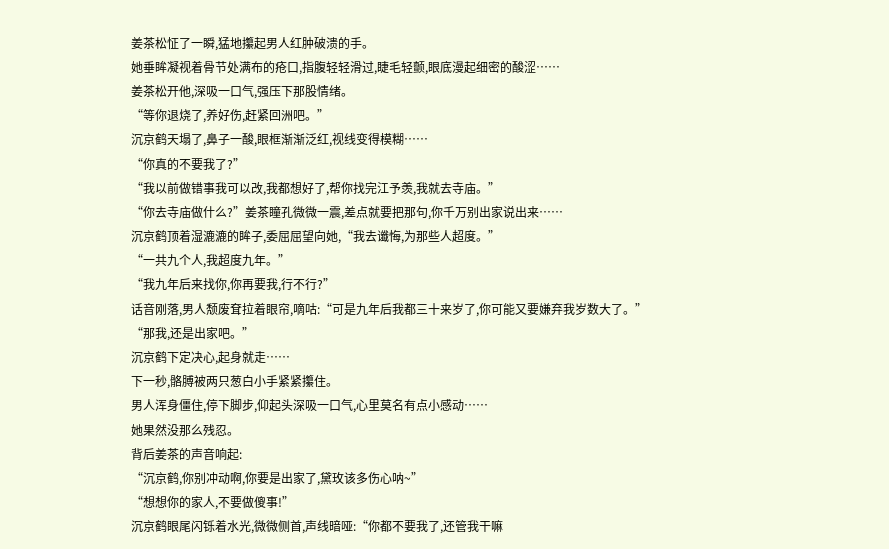姜茶松怔了一瞬,猛地攥起男人红肿破溃的手。
她垂眸凝视着骨节处满布的疮口,指腹轻轻滑过,睫毛轻颤,眼底漫起细密的酸涩……
姜茶松开他,深吸一口气,强压下那股情绪。
“等你退烧了,养好伤,赶紧回洲吧。”
沉京鹤天塌了,鼻子一酸,眼框渐渐泛红,视线变得模糊……
“你真的不要我了?”
“我以前做错事我可以改,我都想好了,帮你找完江予羡,我就去寺庙。”
“你去寺庙做什么?”姜茶瞳孔微微一震,差点就要把那句,你千万别出家说出来……
沉京鹤顶着湿漉漉的眸子,委屈屈望向她,“我去谶悔,为那些人超度。”
“一共九个人,我超度九年。”
“我九年后来找你,你再要我,行不行?”
话音刚落,男人颓废耷拉着眼帘,嘀咕:“可是九年后我都三十来岁了,你可能又要嫌弃我岁数大了。”
“那我,还是出家吧。”
沉京鹤下定决心,起身就走……
下一秒,骼膊被两只葱白小手紧紧攥住。
男人浑身僵住,停下脚步,仰起头深吸一口气,心里莫名有点小感动……
她果然没那么残忍。
背后姜茶的声音响起:
“沉京鹤,你别冲动啊,你要是出家了,黛玫该多伤心呐~”
“想想你的家人,不要做傻事!”
沉京鹤眼尾闪铄着水光,微微侧首,声线暗哑:“你都不要我了,还管我干嘛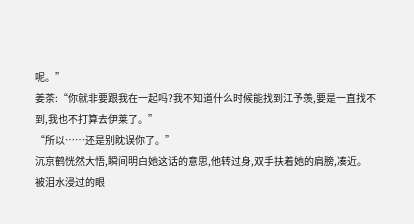呢。”
姜茶:“你就非要跟我在一起吗?我不知道什么时候能找到江予羡,要是一直找不到,我也不打算去伊莱了。”
“所以……还是别眈误你了。”
沉京鹤恍然大悟,瞬间明白她这话的意思,他转过身,双手扶着她的肩膀,凑近。
被泪水浸过的眼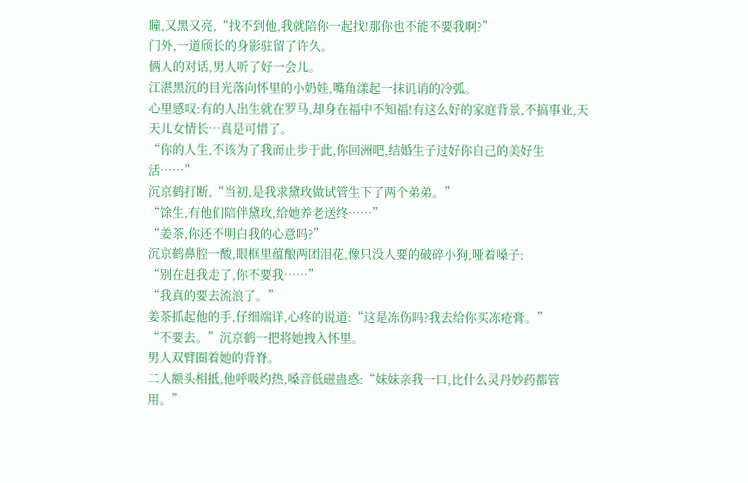瞳,又黑又亮,“找不到他,我就陪你一起找!那你也不能不要我啊?”
门外,一道颀长的身影驻留了许久。
俩人的对话,男人听了好一会儿。
江湛黑沉的目光落向怀里的小奶娃,嘴角漾起一抹讥诮的冷弧。
心里感叹:有的人出生就在罗马,却身在福中不知福!有这么好的家庭背景,不搞事业,天天儿女情长…真是可惜了。
“你的人生,不该为了我而止步于此,你回洲吧,结婚生子过好你自己的美好生活……”
沉京鹤打断,“当初,是我求黛玫做试管生下了两个弟弟。”
“馀生,有他们陪伴黛玫,给她养老送终……”
“姜茶,你还不明白我的心意吗?”
沉京鹤鼻腔一酸,眼框里蕴酿两团泪花,像只没人要的破碎小狗,哑着嗓子:
“别在赶我走了,你不要我……”
“我真的要去流浪了。”
姜茶抓起他的手,仔细端详,心疼的说道:“这是冻伤吗?我去给你买冻疮膏。”
“不要去。”沉京鹤一把将她拽入怀里。
男人双臂圈着她的背脊。
二人额头相抵,他呼吸灼热,嗓音低磁蛊惑:“妹妹亲我一口,比什么灵丹妙药都管用。”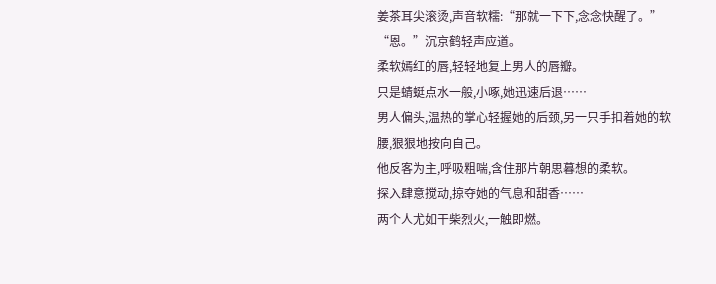姜茶耳尖滚烫,声音软糯:“那就一下下,念念快醒了。”
“恩。”沉京鹤轻声应道。
柔软嫣红的唇,轻轻地复上男人的唇瓣。
只是蜻蜓点水一般,小啄,她迅速后退……
男人偏头,温热的掌心轻握她的后颈,另一只手扣着她的软腰,狠狠地按向自己。
他反客为主,呼吸粗喘,含住那片朝思暮想的柔软。
探入肆意搅动,掠夺她的气息和甜香……
两个人尤如干柴烈火,一触即燃。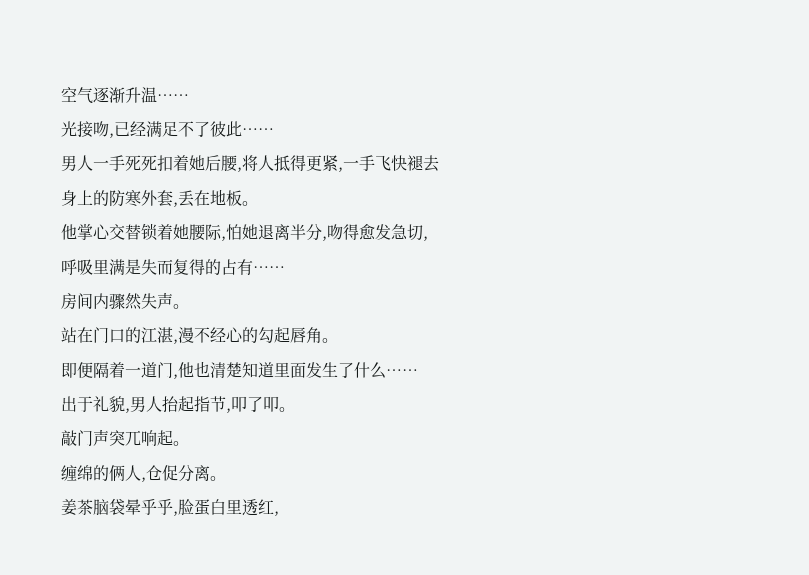空气逐渐升温……
光接吻,已经满足不了彼此……
男人一手死死扣着她后腰,将人抵得更紧,一手飞快褪去身上的防寒外套,丢在地板。
他掌心交替锁着她腰际,怕她退离半分,吻得愈发急切,呼吸里满是失而复得的占有……
房间内骤然失声。
站在门口的江湛,漫不经心的勾起唇角。
即便隔着一道门,他也清楚知道里面发生了什么……
出于礼貌,男人抬起指节,叩了叩。
敲门声突兀响起。
缠绵的俩人,仓促分离。
姜茶脑袋晕乎乎,脸蛋白里透红,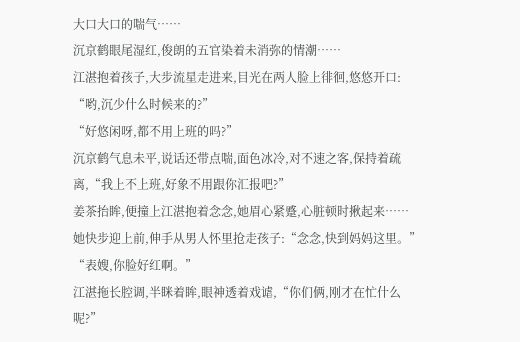大口大口的喘气……
沉京鹤眼尾湿红,俊朗的五官染着未消弥的情潮……
江湛抱着孩子,大步流星走进来,目光在两人脸上徘徊,悠悠开口:
“哟,沉少什么时候来的?”
“好悠闲呀,都不用上班的吗?”
沉京鹤气息未平,说话还带点喘,面色冰冷,对不速之客,保持着疏离,“我上不上班,好象不用跟你汇报吧?”
姜茶抬眸,便撞上江湛抱着念念,她眉心紧蹙,心脏顿时揪起来……
她快步迎上前,伸手从男人怀里抢走孩子:“念念,快到妈妈这里。”
“表嫂,你脸好红啊。”
江湛拖长腔调,半眯着眸,眼神透着戏谑,“你们俩,刚才在忙什么呢?”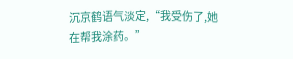沉京鹤语气淡定,“我受伤了,她在帮我涂药。”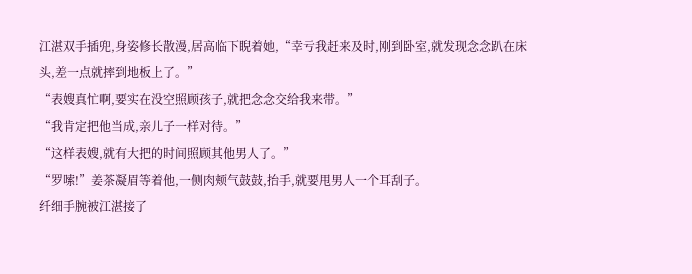江湛双手插兜,身姿修长散漫,居高临下睨着她,“幸亏我赶来及时,刚到卧室,就发现念念趴在床头,差一点就摔到地板上了。”
“表嫂真忙啊,要实在没空照顾孩子,就把念念交给我来带。”
“我肯定把他当成,亲儿子一样对待。”
“这样表嫂,就有大把的时间照顾其他男人了。”
“罗嗦!”姜茶凝眉等着他,一侧肉颊气鼓鼓,抬手,就要甩男人一个耳刮子。
纤细手腕被江湛接了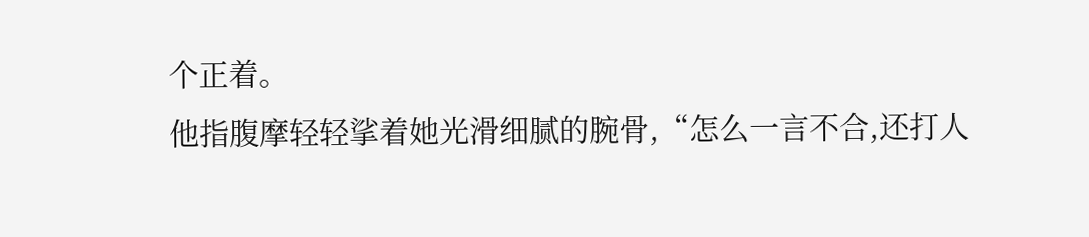个正着。
他指腹摩轻轻挲着她光滑细腻的腕骨,“怎么一言不合,还打人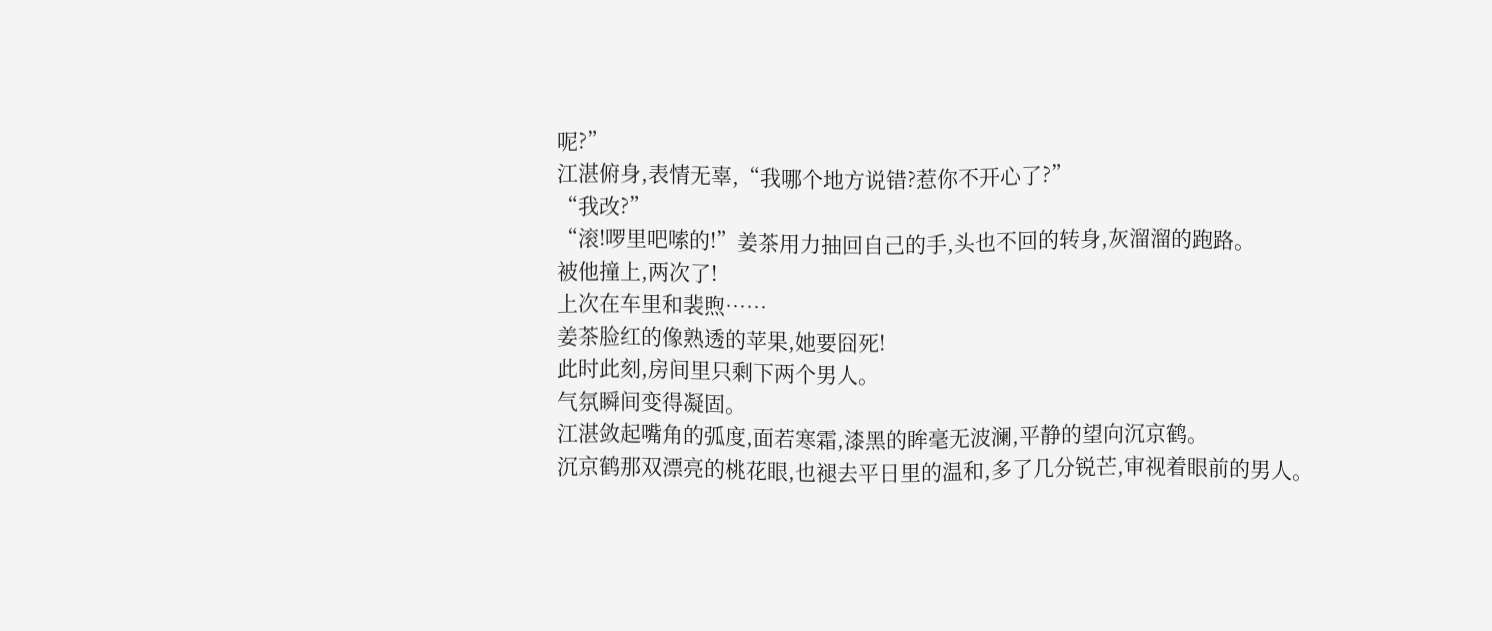呢?”
江湛俯身,表情无辜,“我哪个地方说错?惹你不开心了?”
“我改?”
“滚!啰里吧嗦的!”姜茶用力抽回自己的手,头也不回的转身,灰溜溜的跑路。
被他撞上,两次了!
上次在车里和裴煦……
姜茶脸红的像熟透的苹果,她要囧死!
此时此刻,房间里只剩下两个男人。
气氛瞬间变得凝固。
江湛敛起嘴角的弧度,面若寒霜,漆黑的眸毫无波澜,平静的望向沉京鹤。
沉京鹤那双漂亮的桃花眼,也褪去平日里的温和,多了几分锐芒,审视着眼前的男人。